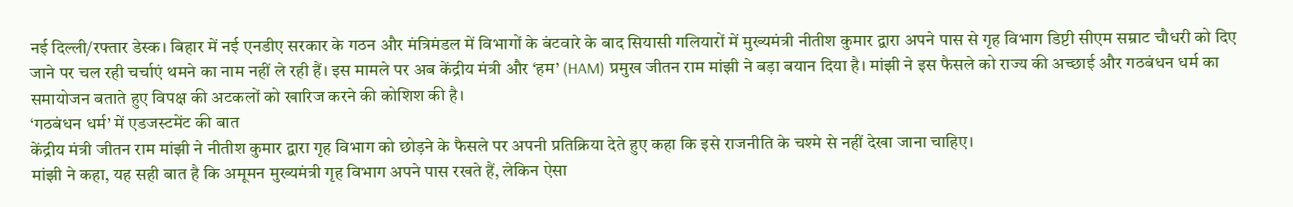नई दिल्ली/रफ्तार डेस्क। बिहार में नई एनडीए सरकार के गठन और मंत्रिमंडल में विभागों के बंटवारे के बाद सियासी गलियारों में मुख्यमंत्री नीतीश कुमार द्वारा अपने पास से गृह विभाग डिप्टी सीएम सम्राट चौधरी को दिए जाने पर चल रही चर्चाएं थमने का नाम नहीं ले रही हैं। इस मामले पर अब केंद्रीय मंत्री और ‘हम’ (HAM) प्रमुख जीतन राम मांझी ने बड़ा बयान दिया है। मांझी ने इस फैसले को राज्य की अच्छाई और गठबंधन धर्म का समायोजन बताते हुए विपक्ष की अटकलों को खारिज करने की कोशिश की है।
‘गठबंधन धर्म’ में एडजस्टमेंट की बात
केंद्रीय मंत्री जीतन राम मांझी ने नीतीश कुमार द्वारा गृह विभाग को छोड़ने के फैसले पर अपनी प्रतिक्रिया देते हुए कहा कि इसे राजनीति के चश्मे से नहीं देखा जाना चाहिए।
मांझी ने कहा, यह सही बात है कि अमूमन मुख्यमंत्री गृह विभाग अपने पास रखते हैं, लेकिन ऐसा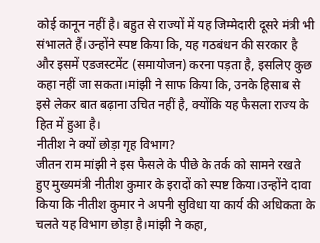कोई कानून नहीं है। बहुत से राज्यों में यह जिम्मेदारी दूसरे मंत्री भी संभालते हैं।उन्होंने स्पष्ट किया कि, यह गठबंधन की सरकार है और इसमें एडजस्टमेंट (समायोजन) करना पड़ता है, इसलिए कुछ कहा नहीं जा सकता।मांझी ने साफ किया कि, उनके हिसाब से इसे लेकर बात बढ़ाना उचित नहीं है, क्योंकि यह फैसला राज्य के हित में हुआ है।
नीतीश ने क्यों छोड़ा गृह विभाग?
जीतन राम मांझी ने इस फैसले के पीछे के तर्क को सामने रखते हुए मुख्यमंत्री नीतीश कुमार के इरादों को स्पष्ट किया।उन्होंने दावा किया कि नीतीश कुमार ने अपनी सुविधा या कार्य की अधिकता के चलते यह विभाग छोड़ा है।मांझी ने कहा,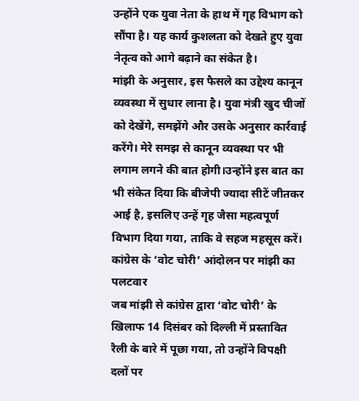उन्होंने एक युवा नेता के हाथ में गृह विभाग को सौंपा है। यह कार्य कुशलता को देखते हुए युवा नेतृत्व को आगे बढ़ाने का संकेत है।
मांझी के अनुसार, इस फैसले का उद्देश्य कानून व्यवस्था में सुधार लाना है। युवा मंत्री खुद चीजों को देखेंगे, समझेंगे और उसके अनुसार कार्रवाई करेंगे। मेरे समझ से कानून व्यवस्था पर भी लगाम लगने की बात होगी।उन्होंने इस बात का भी संकेत दिया कि बीजेपी ज्यादा सीटें जीतकर आई है, इसलिए उन्हें गृह जैसा महत्वपूर्ण विभाग दिया गया, ताकि वे सहज महसूस करें।
कांग्रेस के ‘वोट चोरी’ आंदोलन पर मांझी का पलटवार
जब मांझी से कांग्रेस द्वारा ‘वोट चोरी’ के खिलाफ 14 दिसंबर को दिल्ली में प्रस्तावित रैली के बारे में पूछा गया, तो उन्होंने विपक्षी दलों पर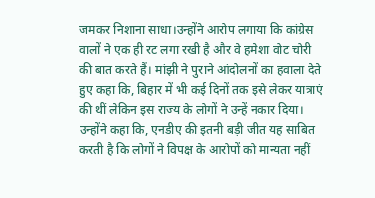जमकर निशाना साधा।उन्होंने आरोप लगाया कि कांग्रेस वालों ने एक ही रट लगा रखी है और वे हमेशा वोट चोरी की बात करते हैं। मांझी ने पुराने आंदोलनों का हवाला देते हुए कहा कि, बिहार में भी कई दिनों तक इसे लेकर यात्राएं की थीं लेकिन इस राज्य के लोगों ने उन्हें नकार दिया। उन्होंने कहा कि, एनडीए की इतनी बड़ी जीत यह साबित करती है कि लोगों ने विपक्ष के आरोपों को मान्यता नहीं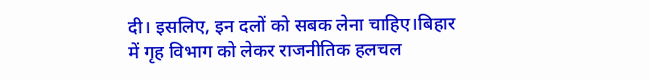दी। इसलिए, इन दलों को सबक लेना चाहिए।बिहार में गृह विभाग को लेकर राजनीतिक हलचल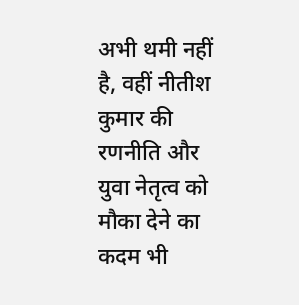अभी थमी नहीं है, वहीं नीतीश कुमार की रणनीति और युवा नेतृत्व को मौका देने का कदम भी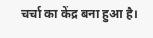चर्चा का केंद्र बना हुआ है।